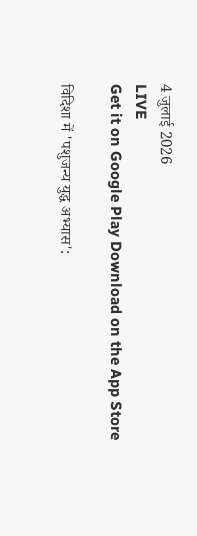4 जुलाई 2026
LIVE
Get it on Google Play Download on the App Store

विदिशा में 'पशुजन्य युद्ध अभ्यास':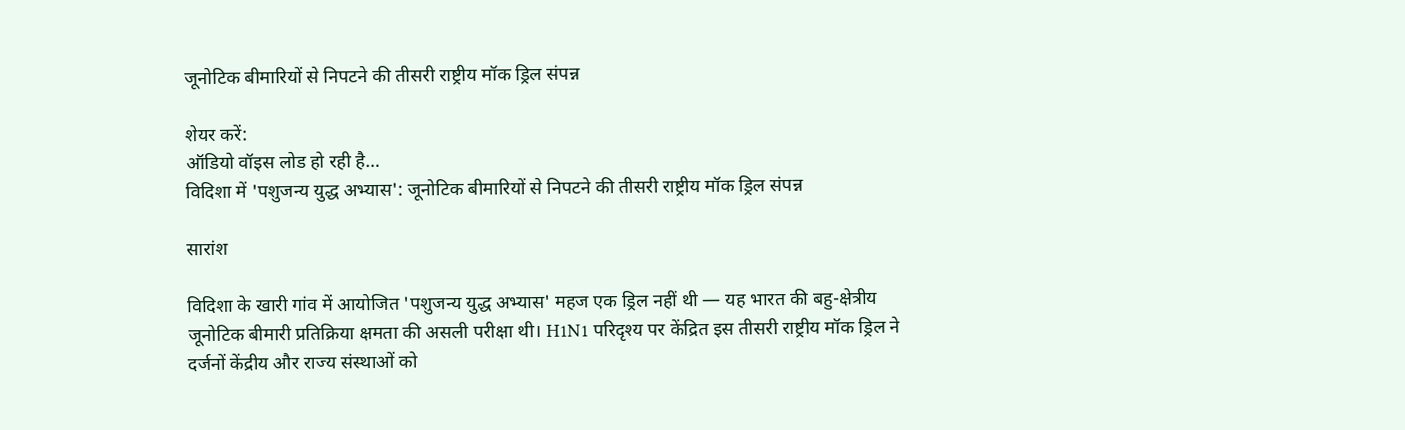जूनोटिक बीमारियों से निपटने की तीसरी राष्ट्रीय मॉक ड्रिल संपन्न

शेयर करें:
ऑडियो वॉइस लोड हो रही है…
विदिशा में 'पशुजन्य युद्ध अभ्यास': जूनोटिक बीमारियों से निपटने की तीसरी राष्ट्रीय मॉक ड्रिल संपन्न

सारांश

विदिशा के खारी गांव में आयोजित 'पशुजन्य युद्ध अभ्यास' महज एक ड्रिल नहीं थी — यह भारत की बहु-क्षेत्रीय जूनोटिक बीमारी प्रतिक्रिया क्षमता की असली परीक्षा थी। H1N1 परिदृश्य पर केंद्रित इस तीसरी राष्ट्रीय मॉक ड्रिल ने दर्जनों केंद्रीय और राज्य संस्थाओं को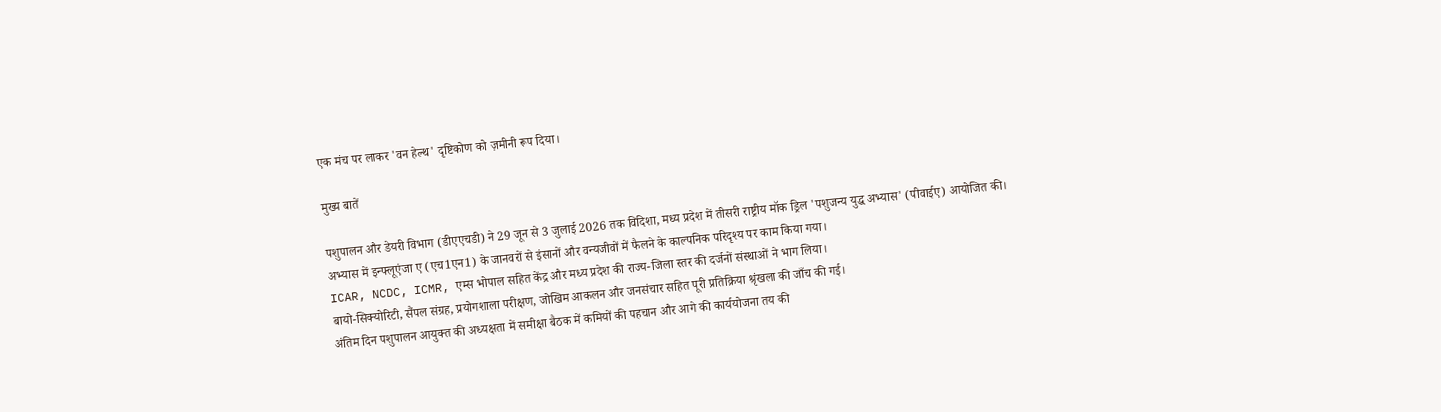एक मंच पर लाकर 'वन हेल्थ' दृष्टिकोण को ज़मीनी रूप दिया।

मुख्य बातें

पशुपालन और डेयरी विभाग (डीएएचडी) ने 29 जून से 3 जुलाई 2026 तक विदिशा, मध्य प्रदेश में तीसरी राष्ट्रीय मॉक ड्रिल 'पशुजन्य युद्ध अभ्यास' (पीवाईए) आयोजित की।
अभ्यास में इन्फ्लूएंजा ए (एच1एन1) के जानवरों से इंसानों और वन्यजीवों में फैलने के काल्पनिक परिदृश्य पर काम किया गया।
ICAR, NCDC, ICMR, एम्स भोपाल सहित केंद्र और मध्य प्रदेश की राज्य-जिला स्तर की दर्जनों संस्थाओं ने भाग लिया।
बायो-सिक्योरिटी, सैंपल संग्रह, प्रयोगशाला परीक्षण, जोखिम आकलन और जनसंचार सहित पूरी प्रतिक्रिया श्रृंखला की जाँच की गई।
अंतिम दिन पशुपालन आयुक्त की अध्यक्षता में समीक्षा बैठक में कमियों की पहचान और आगे की कार्ययोजना तय की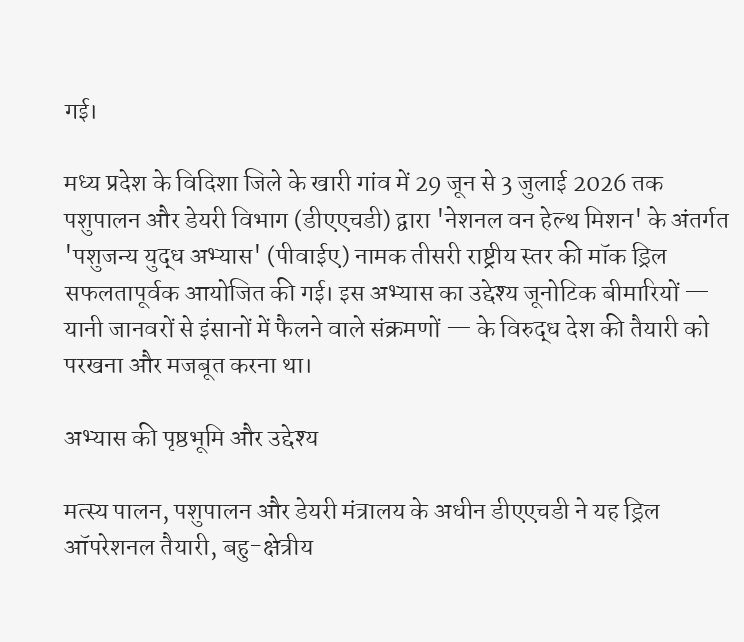गई।

मध्य प्रदेश के विदिशा जिले के खारी गांव में 29 जून से 3 जुलाई 2026 तक पशुपालन और डेयरी विभाग (डीएएचडी) द्वारा 'नेशनल वन हेल्थ मिशन' के अंतर्गत 'पशुजन्य युद्ध अभ्यास' (पीवाईए) नामक तीसरी राष्ट्रीय स्तर की मॉक ड्रिल सफलतापूर्वक आयोजित की गई। इस अभ्यास का उद्देश्य जूनोटिक बीमारियों — यानी जानवरों से इंसानों में फैलने वाले संक्रमणों — के विरुद्ध देश की तैयारी को परखना और मजबूत करना था।

अभ्यास की पृष्ठभूमि और उद्देश्य

मत्स्य पालन, पशुपालन और डेयरी मंत्रालय के अधीन डीएएचडी ने यह ड्रिल ऑपरेशनल तैयारी, बहु-क्षेत्रीय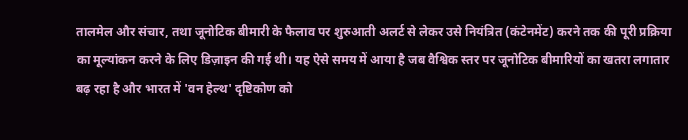तालमेल और संचार, तथा जूनोटिक बीमारी के फैलाव पर शुरुआती अलर्ट से लेकर उसे नियंत्रित (कंटेनमेंट) करने तक की पूरी प्रक्रिया का मूल्यांकन करने के लिए डिज़ाइन की गई थी। यह ऐसे समय में आया है जब वैश्विक स्तर पर जूनोटिक बीमारियों का खतरा लगातार बढ़ रहा है और भारत में 'वन हेल्थ' दृष्टिकोण को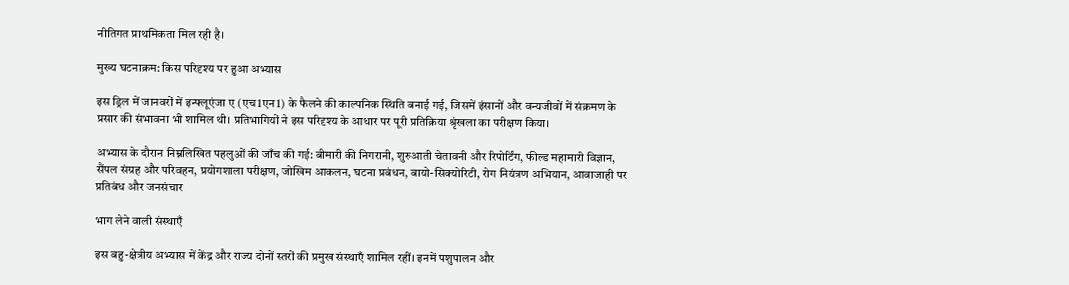नीतिगत प्राथमिकता मिल रही है।

मुख्य घटनाक्रम: किस परिदृश्य पर हुआ अभ्यास

इस ड्रिल में जानवरों में इन्फ्लूएंजा ए (एच1एन1) के फैलने की काल्पनिक स्थिति बनाई गई, जिसमें इंसानों और वन्यजीवों में संक्रमण के प्रसार की संभावना भी शामिल थी। प्रतिभागियों ने इस परिदृश्य के आधार पर पूरी प्रतिक्रिया श्रृंखला का परीक्षण किया।

अभ्यास के दौरान निम्नलिखित पहलुओं की जाँच की गई: बीमारी की निगरानी, शुरुआती चेतावनी और रिपोर्टिंग, फील्ड महामारी विज्ञान, सैंपल संग्रह और परिवहन, प्रयोगशाला परीक्षण, जोखिम आकलन, घटना प्रबंधन, बायो-सिक्योरिटी, रोग नियंत्रण अभियान, आवाजाही पर प्रतिबंध और जनसंचार

भाग लेने वाली संस्थाएँ

इस बहु-क्षेत्रीय अभ्यास में केंद्र और राज्य दोनों स्तरों की प्रमुख संस्थाएँ शामिल रहीं। इनमें पशुपालन और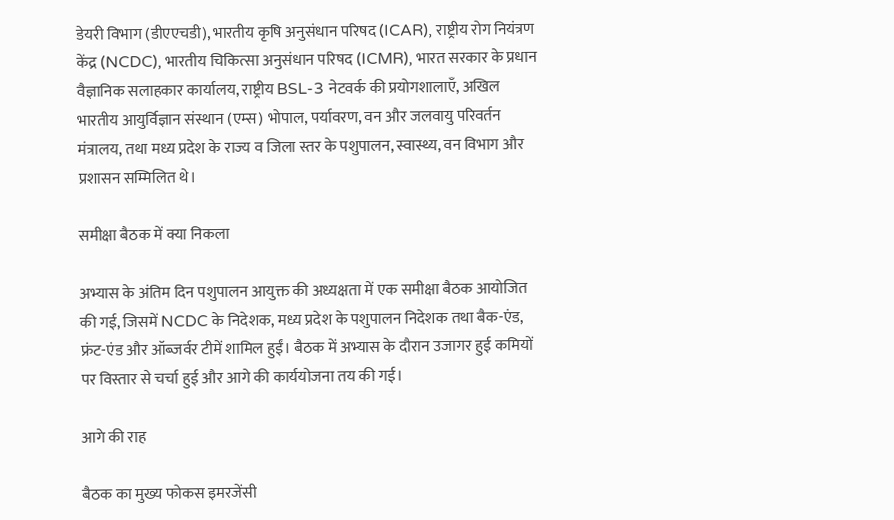डेयरी विभाग (डीएएचडी), भारतीय कृषि अनुसंधान परिषद (ICAR), राष्ट्रीय रोग नियंत्रण केंद्र (NCDC), भारतीय चिकित्सा अनुसंधान परिषद (ICMR), भारत सरकार के प्रधान वैज्ञानिक सलाहकार कार्यालय, राष्ट्रीय BSL-3 नेटवर्क की प्रयोगशालाएँ, अखिल भारतीय आयुर्विज्ञान संस्थान (एम्स) भोपाल, पर्यावरण, वन और जलवायु परिवर्तन मंत्रालय, तथा मध्य प्रदेश के राज्य व जिला स्तर के पशुपालन, स्वास्थ्य, वन विभाग और प्रशासन सम्मिलित थे।

समीक्षा बैठक में क्या निकला

अभ्यास के अंतिम दिन पशुपालन आयुक्त की अध्यक्षता में एक समीक्षा बैठक आयोजित की गई, जिसमें NCDC के निदेशक, मध्य प्रदेश के पशुपालन निदेशक तथा बैक-एंड, फ्रंट-एंड और ऑब्जर्वर टीमें शामिल हुईं। बैठक में अभ्यास के दौरान उजागर हुई कमियों पर विस्तार से चर्चा हुई और आगे की कार्ययोजना तय की गई।

आगे की राह

बैठक का मुख्य फोकस इमरजेंसी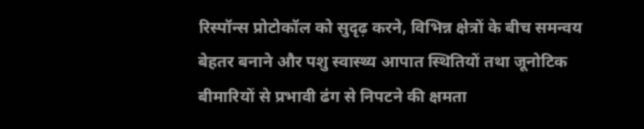रिस्पॉन्स प्रोटोकॉल को सुदृढ़ करने, विभिन्न क्षेत्रों के बीच समन्वय बेहतर बनाने और पशु स्वास्थ्य आपात स्थितियों तथा जूनोटिक बीमारियों से प्रभावी ढंग से निपटने की क्षमता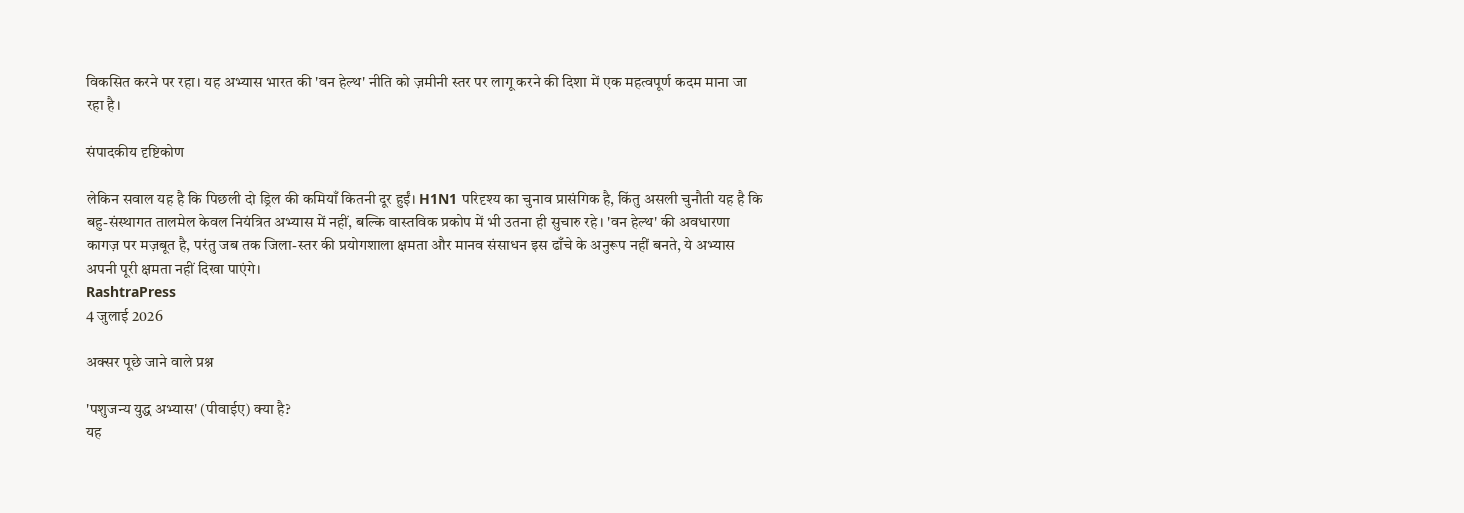विकसित करने पर रहा। यह अभ्यास भारत की 'वन हेल्थ' नीति को ज़मीनी स्तर पर लागू करने की दिशा में एक महत्वपूर्ण कदम माना जा रहा है।

संपादकीय दृष्टिकोण

लेकिन सवाल यह है कि पिछली दो ड्रिल की कमियाँ कितनी दूर हुईं। H1N1 परिदृश्य का चुनाव प्रासंगिक है, किंतु असली चुनौती यह है कि बहु-संस्थागत तालमेल केवल नियंत्रित अभ्यास में नहीं, बल्कि वास्तविक प्रकोप में भी उतना ही सुचारु रहे। 'वन हेल्थ' की अवधारणा कागज़ पर मज़बूत है, परंतु जब तक जिला-स्तर की प्रयोगशाला क्षमता और मानव संसाधन इस ढाँचे के अनुरूप नहीं बनते, ये अभ्यास अपनी पूरी क्षमता नहीं दिखा पाएंगे।
RashtraPress
4 जुलाई 2026

अक्सर पूछे जाने वाले प्रश्न

'पशुजन्य युद्ध अभ्यास' (पीवाईए) क्या है?
यह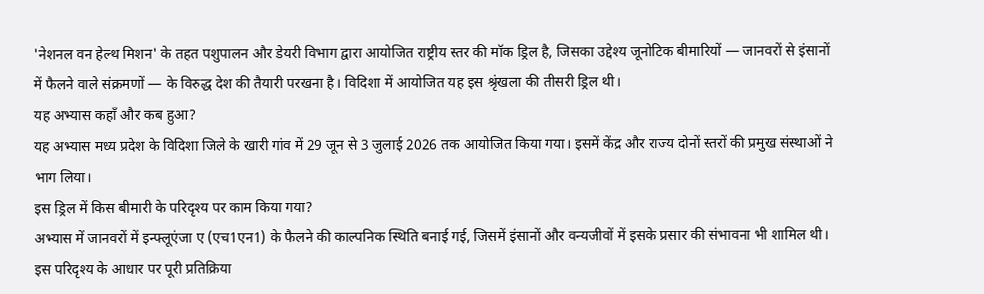'नेशनल वन हेल्थ मिशन' के तहत पशुपालन और डेयरी विभाग द्वारा आयोजित राष्ट्रीय स्तर की मॉक ड्रिल है, जिसका उद्देश्य जूनोटिक बीमारियों — जानवरों से इंसानों में फैलने वाले संक्रमणों — के विरुद्ध देश की तैयारी परखना है। विदिशा में आयोजित यह इस श्रृंखला की तीसरी ड्रिल थी।
यह अभ्यास कहाँ और कब हुआ?
यह अभ्यास मध्य प्रदेश के विदिशा जिले के खारी गांव में 29 जून से 3 जुलाई 2026 तक आयोजित किया गया। इसमें केंद्र और राज्य दोनों स्तरों की प्रमुख संस्थाओं ने भाग लिया।
इस ड्रिल में किस बीमारी के परिदृश्य पर काम किया गया?
अभ्यास में जानवरों में इन्फ्लूएंजा ए (एच1एन1) के फैलने की काल्पनिक स्थिति बनाई गई, जिसमें इंसानों और वन्यजीवों में इसके प्रसार की संभावना भी शामिल थी। इस परिदृश्य के आधार पर पूरी प्रतिक्रिया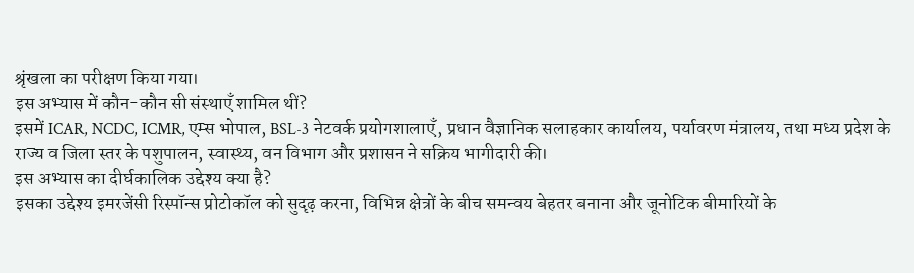श्रृंखला का परीक्षण किया गया।
इस अभ्यास में कौन-कौन सी संस्थाएँ शामिल थीं?
इसमें ICAR, NCDC, ICMR, एम्स भोपाल, BSL-3 नेटवर्क प्रयोगशालाएँ, प्रधान वैज्ञानिक सलाहकार कार्यालय, पर्यावरण मंत्रालय, तथा मध्य प्रदेश के राज्य व जिला स्तर के पशुपालन, स्वास्थ्य, वन विभाग और प्रशासन ने सक्रिय भागीदारी की।
इस अभ्यास का दीर्घकालिक उद्देश्य क्या है?
इसका उद्देश्य इमरजेंसी रिस्पॉन्स प्रोटोकॉल को सुदृढ़ करना, विभिन्न क्षेत्रों के बीच समन्वय बेहतर बनाना और जूनोटिक बीमारियों के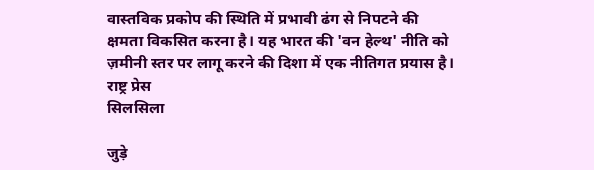वास्तविक प्रकोप की स्थिति में प्रभावी ढंग से निपटने की क्षमता विकसित करना है। यह भारत की 'वन हेल्थ' नीति को ज़मीनी स्तर पर लागू करने की दिशा में एक नीतिगत प्रयास है।
राष्ट्र प्रेस
सिलसिला

जुड़े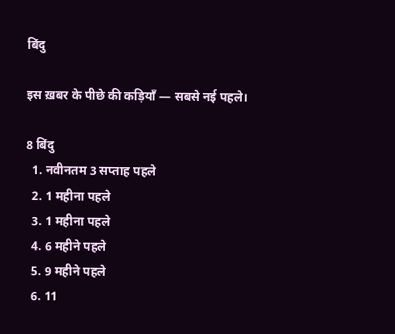बिंदु

इस ख़बर के पीछे की कड़ियाँ — सबसे नई पहले।

8 बिंदु
  1. नवीनतम 3 सप्ताह पहले
  2. 1 महीना पहले
  3. 1 महीना पहले
  4. 6 महीने पहले
  5. 9 महीने पहले
  6. 11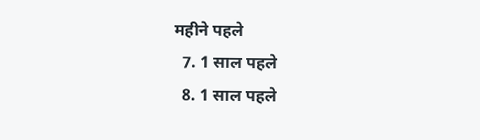महीने पहले
  7. 1 साल पहले
  8. 1 साल पहले